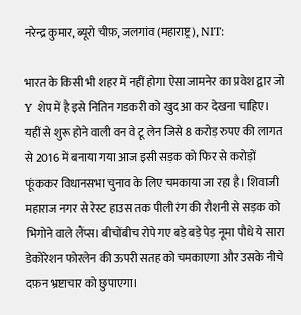नरेन्द्र कुमार, ब्यूरो चीफ़, जलगांव (महाराष्ट्र), NIT:

भारत के किसी भी शहर में नहीं होगा ऐसा जामनेर का प्रवेश द्वार जो Y शेप में है इसे नितिन गडकरी को खुद आ कर देखना चाहिए। यहीं से शुरू होने वाली वन वे टू लेन जिसे 8 करोड़ रुपए की लागत से 2016 में बनाया गया आज इसी सड़क को फिर से करोड़ों फूंककर विधानसभा चुनाव के लिए चमकाया जा रहा है। शिवाजी महाराज नगर से रेस्ट हाउस तक पीली रंग की रौशनी से सड़क को भिगोने वाले लैंप्स। बीचोंबीच रोपे गए बड़े बड़े पेड़ नूमा पौधे ये सारा डेकोरेशन फोरलेन की ऊपरी सतह को चमकाएगा और उसके नीचे दफ़न भ्रष्टाचार को छुपाएगा।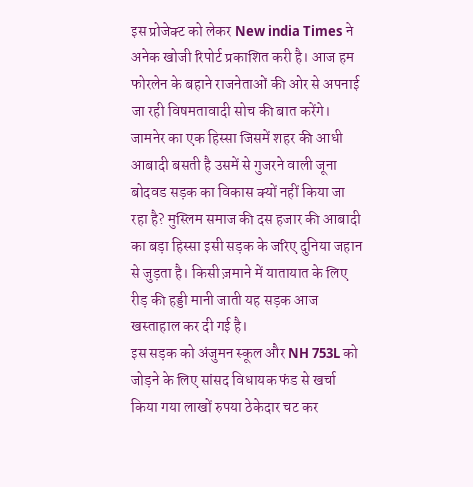इस प्रोजेक्ट को लेकर New india Times ने अनेक खोजी रिपोर्ट प्रकाशित करी है। आज हम फोरलेन के बहाने राजनेताओं की ओर से अपनाई जा रही विषमतावादी सोच की बात करेंगे। जामनेर का एक हिस्सा जिसमें शहर की आधी आबादी बसती है उसमें से गुजरने वाली जूना बोदवड सड़क का विकास क्यों नहीं किया जा रहा है? मुस्लिम समाज की दस हजार की आबादी का बड़ा हिस्सा इसी सड़क के जरिए दुनिया जहान से जुड़ता है। किसी ज़माने में यातायात के लिए रीड़ की हड्डी मानी जाती यह सड़क आज खस्ताहाल कर दी गई है।
इस सड़क को अंजुमन स्कूल और NH 753L को जोड़ने के लिए सांसद विधायक फंड से खर्चा किया गया लाखों रुपया ठेकेदार चट कर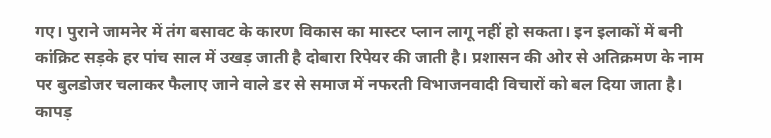गए। पुराने जामनेर में तंग बसावट के कारण विकास का मास्टर प्लान लागू नहीं हो सकता। इन इलाकों में बनी कांक्रिट सड़के हर पांच साल में उखड़ जाती है दोबारा रिपेयर की जाती है। प्रशासन की ओर से अतिक्रमण के नाम पर बुलडोजर चलाकर फैलाए जाने वाले डर से समाज में नफरती विभाजनवादी विचारों को बल दिया जाता है। कापड़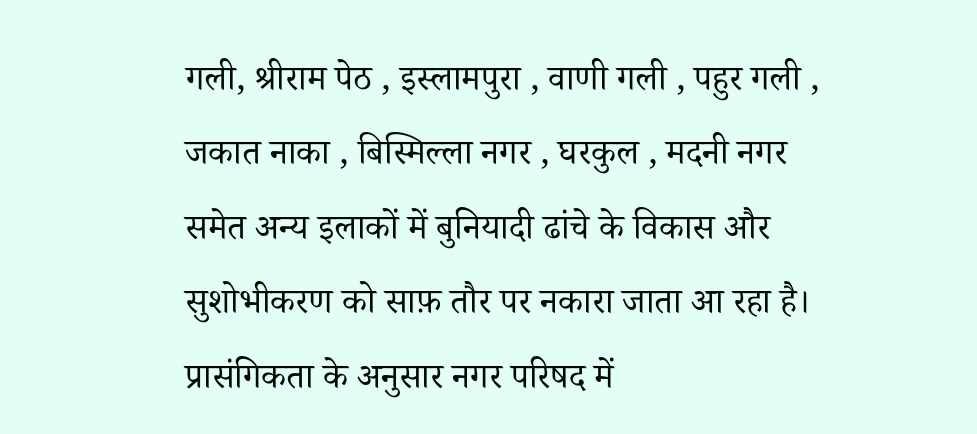गली, श्रीराम पेठ , इस्लामपुरा , वाणी गली , पहुर गली , जकात नाका , बिस्मिल्ला नगर , घरकुल , मदनी नगर समेत अन्य इलाकों में बुनियादी ढांचे के विकास और सुशोभीकरण को साफ़ तौर पर नकारा जाता आ रहा है। प्रासंगिकता के अनुसार नगर परिषद में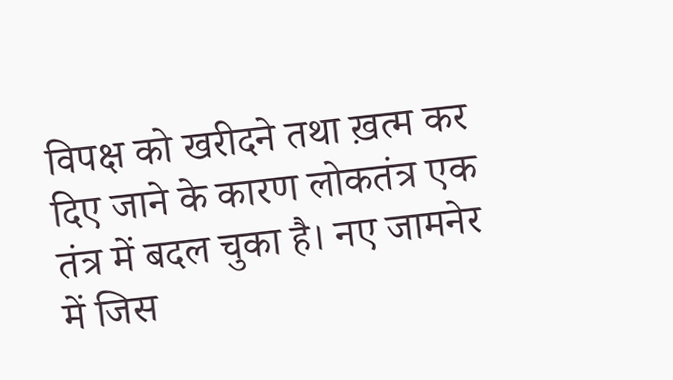विपक्ष को खरीदने तथा ख़त्म कर दिए जाने के कारण लोकतंत्र एक तंत्र में बदल चुका है। नए जामनेर में जिस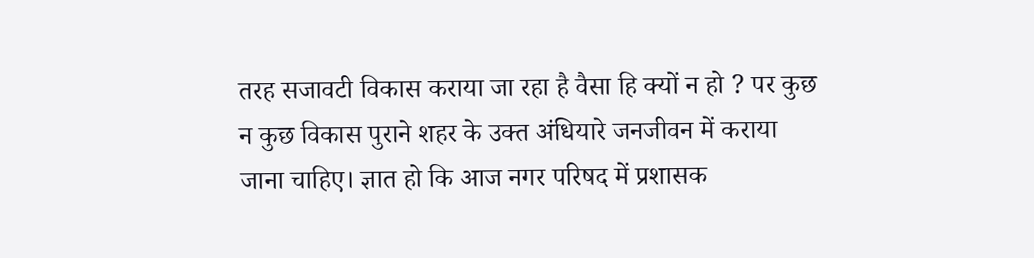तरह सजावटी विकास कराया जा रहा है वैसा हि क्यों न हो ? पर कुछ न कुछ विकास पुराने शहर के उक्त अंधियारे जनजीवन में कराया जाना चाहिए। ज्ञात हो कि आज नगर परिषद में प्रशासक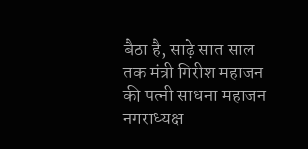बैठा है, साढ़े सात साल तक मंत्री गिरीश महाजन की पत्नी साधना महाजन नगराध्यक्ष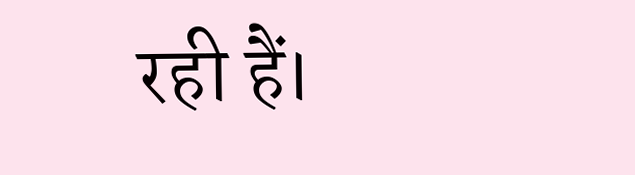रही हैं।